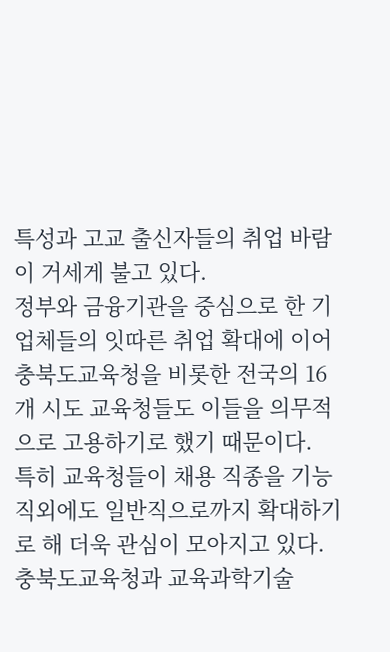특성과 고교 출신자들의 취업 바람이 거세게 불고 있다.
정부와 금융기관을 중심으로 한 기업체들의 잇따른 취업 확대에 이어 충북도교육청을 비롯한 전국의 16개 시도 교육청들도 이들을 의무적으로 고용하기로 했기 때문이다.
특히 교육청들이 채용 직종을 기능직외에도 일반직으로까지 확대하기로 해 더욱 관심이 모아지고 있다.
충북도교육청과 교육과학기술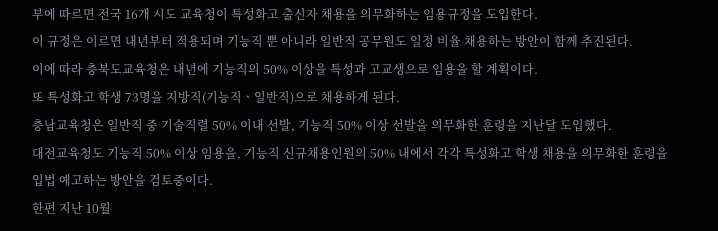부에 따르면 전국 16개 시도 교육청이 특성화고 출신자 채용을 의무화하는 임용규정을 도입한다.
이 규정은 이르면 내년부터 적용되며 기능직 뿐 아니라 일반직 공무원도 일정 비율 채용하는 방안이 함께 추진된다.
이에 따라 충북도교육청은 내년에 기능직의 50% 이상을 특성과 고교생으로 임용을 할 계획이다.
또 특성화고 학생 73명을 지방직(기능직ㆍ일반직)으로 채용하게 된다.
충남교육청은 일반직 중 기술직렬 50% 이내 선발, 기능직 50% 이상 선발을 의무화한 훈령을 지난달 도입했다.
대전교육청도 기능직 50% 이상 임용을, 기능직 신규채용인원의 50% 내에서 각각 특성화고 학생 채용을 의무화한 훈령을 입법 예고하는 방안을 검토중이다.
한편 지난 10월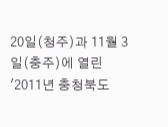20일(청주)과 11월 3일(충주)에 열린 '2011년 충청북도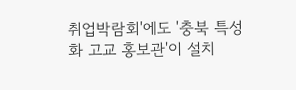취업박람회'에도 '충북 특성화 고교 홍보관'이 설치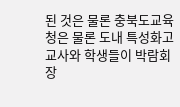된 것은 물론 충북도교육청은 물론 도내 특성화고 교사와 학생들이 박람회장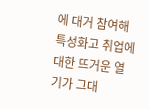에 대거 참여해 특성화고 취업에 대한 뜨거운 열기가 그대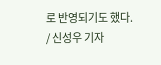로 반영되기도 했다.
/ 신성우 기자